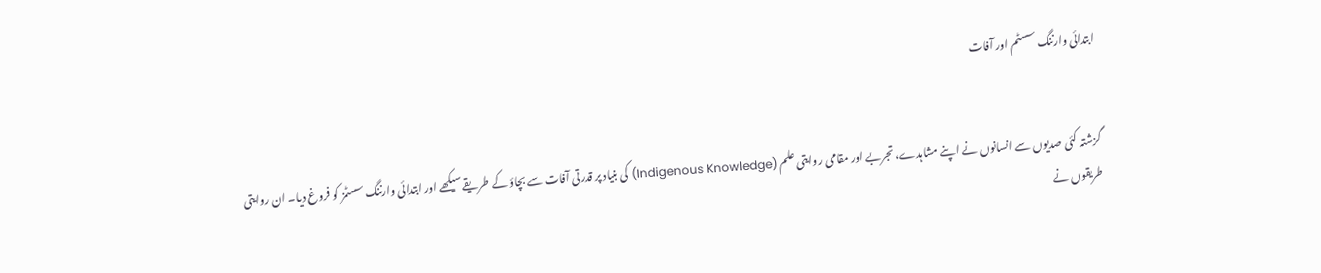ابتدائی وارننگ سسٹم اور آفات


گزشتہ کئی صدیوں سے انسانوں نے اپنے مشاہدے، تجربے اور مقامی روایتی علم (Indigenous Knowledge) کی بنیاد پر قدرتی آفات سے بچاؤ کے طریقے سیکھے اور ابتدائی وارننگ سسٹمز کو فروغ دیا۔ ان روایتی طریقوں نے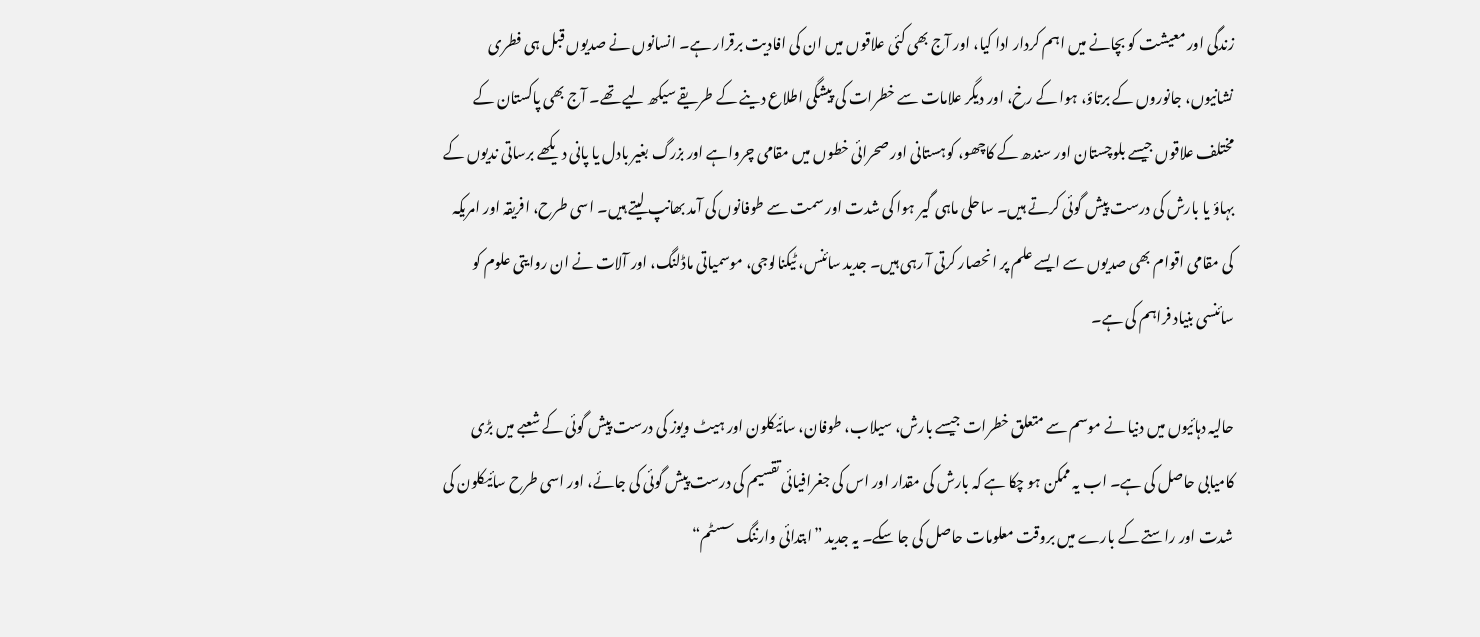زندگی اور معیشت کو بچانے میں اہم کردار ادا کیا، اور آج بھی کئی علاقوں میں ان کی افادیت برقرار ہے۔ انسانوں نے صدیوں قبل ہی فطری نشانیوں، جانوروں کے برتاؤ، ہوا کے رخ، اور دیگر علامات سے خطرات کی پیشگی اطلاع دینے کے طریقے سیکھ لیے تھے۔ آج بھی پاکستان کے مختلف علاقوں جیسے بلوچستان اور سندھ کے کاچھو، کوہستانی اور صحرائی خطوں میں مقامی چرواہے اور بزرگ بغیر بادل یا پانی دیکھے برساتی ندیوں کے بہاؤ یا بارش کی درست پیش گوئی کرتے ہیں۔ ساحلی ماہی گیر ہوا کی شدت اور سمت سے طوفانوں کی آمد بھانپ لیتے ہیں۔ اسی طرح، افریقہ اور امریکہ کی مقامی اقوام بھی صدیوں سے ایسے علم پر انحصار کرتی آ رہی ہیں۔ جدید سائنس، ٹیکنالوجی، موسمیاتی ماڈلنگ، اور آلات نے ان روایتی علوم کو سائنسی بنیاد فراہم کی ہے۔

حالیہ دہائیوں میں دنیا نے موسم سے متعلق خطرات جیسے بارش، سیلاب، طوفان، سائیکلون اور ہیٹ ویوز کی درست پیش گوئی کے شعبے میں بڑی کامیابی حاصل کی ہے۔ اب یہ ممکن ہو چکا ہے کہ بارش کی مقدار اور اس کی جغرافیائی تقسیم کی درست پیش گوئی کی جائے، اور اسی طرح سائیکلون کی شدت اور راستے کے بارے میں بروقت معلومات حاصل کی جا سکے۔ یہ جدید ”ابتدائی وارننگ سسٹم“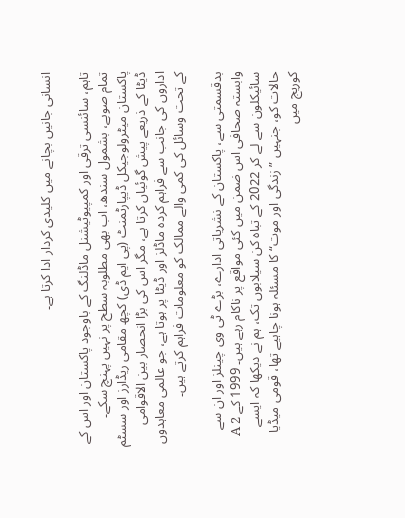انسانی جانیں بچانے میں کلیدی کردار ادا کرتا ہے۔

تاہم، سائنسی ترقی اور کمپیوٹیشنل ماڈلنگ کے باوجود پاکستان اور اس کے تمام صوبے، بشمول سندھ، اب بھی مطلوبہ سطح پر نہیں پہنچ سکے۔ پاکستان میٹرولوجیکل ڈیپارٹمنٹ (پی ایم ڈی) کچھ مقامی ریڈارز اور سسٹم ڈیٹا کے ذریعے پیش گوئیاں کرتا ہے، مگر اس کی بڑا انحصار بین الاقوامی اداروں کی جانب سے فراہم کردہ ماڈلز اور ڈیٹا پر ہوتا ہے، جو عالمی معاہدوں کے تحت وسائل کی کمی والے ممالک کو معلومات فراہم کرتے ہیں۔

بدقسمتی سے، پاکستان کے نشریاتی ادارے، بڑے ٹی وی چینلز اور ان سے وابستہ صحافی اس ضمن میں کئی مواقع پر ناکام رہے ہیں۔ 1999 کے A 2 سائیکلون سے لے کر 2022 کے تباہ کن سیلابوں تک، ہم نے دیکھا کہ ایسے حالات کو، جنہیں ”زندگی اور موت“ کا مسئلہ ہونا چاہیے تھا، قومی میڈیا کوریج میں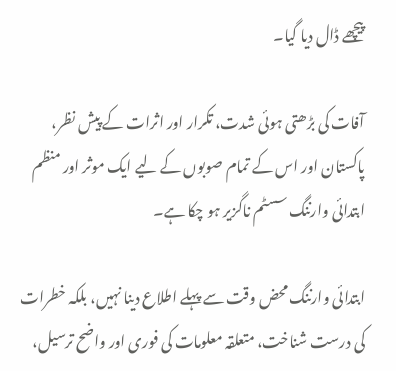پیچھے ڈال دیا گیا۔

آفات کی بڑھتی ہوئی شدت، تکرار اور اثرات کے پیش نظر، پاکستان اور اس کے تمام صوبوں کے لیے ایک موثر اور منظم ابتدائی وارننگ سسٹم ناگزیر ہو چکا ہے۔

ابتدائی وارننگ محض وقت سے پہلے اطلاع دینا نہیں، بلکہ خطرات کی درست شناخت، متعلقہ معلومات کی فوری اور واضح ترسیل،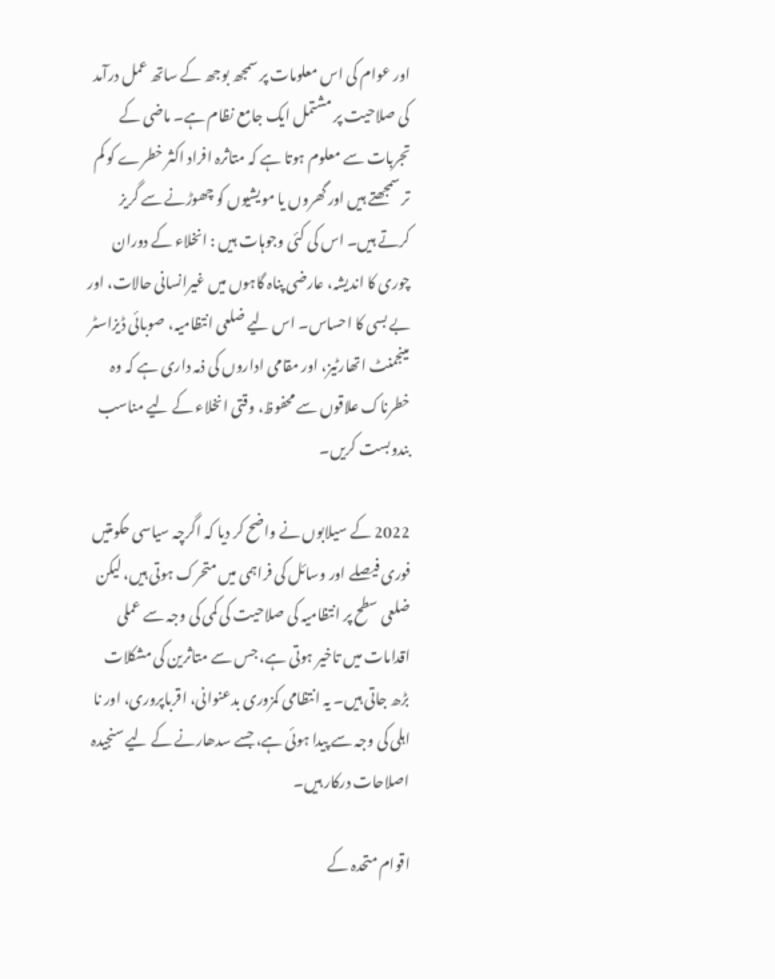اور عوام کی اس معلومات پر سمجھ بوجھ کے ساتھ عمل درآمد کی صلاحیت پر مشتمل ایک جامع نظام ہے۔ ماضی کے تجربات سے معلوم ہوتا ہے کہ متاثرہ افراد اکثر خطرے کو کم تر سمجھتے ہیں اور گھروں یا مویشیوں کو چھوڑنے سے گریز کرتے ہیں۔ اس کی کئی وجوہات ہیں : انخلاء کے دوران چوری کا اندیشہ، عارضی پناہ گاہوں میں غیرانسانی حالات، اور بے بسی کا احساس۔ اس لیے ضلعی انتظامیہ، صوبائی ڈیزاسٹر مینجمنٹ اتھارٹیز، اور مقامی اداروں کی ذمہ داری ہے کہ وہ خطرناک علاقوں سے محفوظ، وقتی انخلاء کے لیے مناسب بندوبست کریں۔

2022 کے سیلابوں نے واضح کر دیا کہ اگرچہ سیاسی حکومتیں فوری فیصلے اور وسائل کی فراہمی میں متحرک ہوتی ہیں، لیکن ضلعی سطح پر انتظامیہ کی صلاحیت کی کمی کی وجہ سے عملی اقدامات میں تاخیر ہوتی ہے، جس سے متاثرین کی مشکلات بڑھ جاتی ہیں۔ یہ انتظامی کمزوری بدعنوانی، اقرباپروری، اور نا اہلی کی وجہ سے پیدا ہوئی ہے، جسے سدھارنے کے لیے سنجیدہ اصلاحات درکار ہیں۔

اقوام متحدہ کے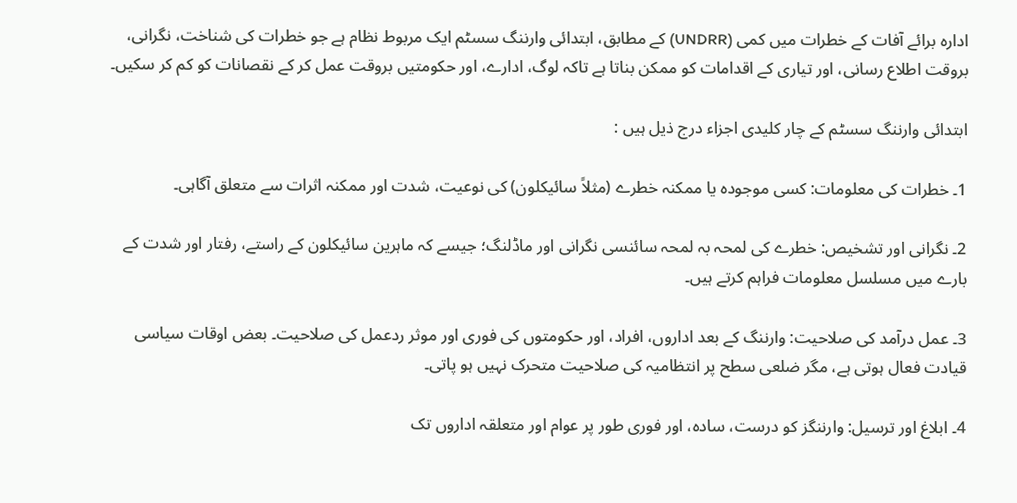ادارہ برائے آفات کے خطرات میں کمی (UNDRR) کے مطابق، ابتدائی وارننگ سسٹم ایک مربوط نظام ہے جو خطرات کی شناخت، نگرانی، بروقت اطلاع رسانی، اور تیاری کے اقدامات کو ممکن بناتا ہے تاکہ لوگ، ادارے، اور حکومتیں بروقت عمل کر کے نقصانات کو کم کر سکیں۔

ابتدائی وارننگ سسٹم کے چار کلیدی اجزاء درج ذیل ہیں :

1۔ خطرات کی معلومات: کسی موجودہ یا ممکنہ خطرے (مثلاً سائیکلون) کی نوعیت، شدت اور ممکنہ اثرات سے متعلق آگاہی۔

2۔ نگرانی اور تشخیص: خطرے کی لمحہ بہ لمحہ سائنسی نگرانی اور ماڈلنگ؛ جیسے کہ ماہرین سائیکلون کے راستے، رفتار اور شدت کے بارے میں مسلسل معلومات فراہم کرتے ہیں۔

3۔ عمل درآمد کی صلاحیت: وارننگ کے بعد اداروں، افراد، اور حکومتوں کی فوری اور موثر ردعمل کی صلاحیت۔ بعض اوقات سیاسی قیادت فعال ہوتی ہے، مگر ضلعی سطح پر انتظامیہ کی صلاحیت متحرک نہیں ہو پاتی۔

4۔ ابلاغ اور ترسیل: وارننگز کو درست، سادہ، اور فوری طور پر عوام اور متعلقہ اداروں تک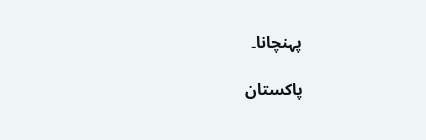پہنچانا۔

پاکستان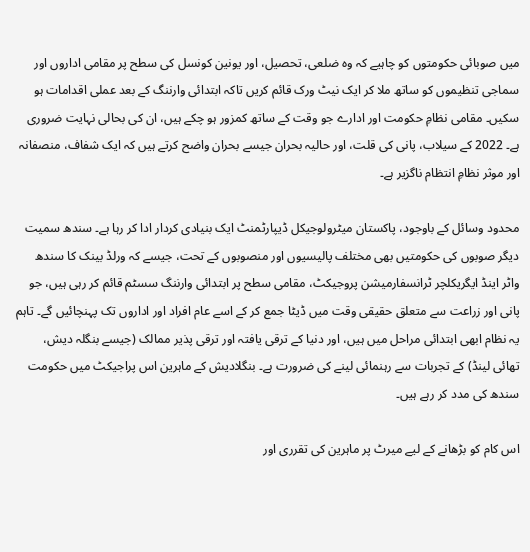میں صوبائی حکومتوں کو چاہیے کہ وہ ضلعی، تحصیل، اور یونین کونسل کی سطح پر مقامی اداروں اور سماجی تنظیموں کو ساتھ ملا کر ایک نیٹ ورک قائم کریں تاکہ ابتدائی وارننگ کے بعد عملی اقدامات ہو سکیں۔ مقامی نظامِ حکومت اور ادارے جو وقت کے ساتھ کمزور ہو چکے ہیں، ان کی بحالی نہایت ضروری ہے۔ 2022 کے سیلاب، پانی کی قلت، اور حالیہ بحران جیسے بحران واضح کرتے ہیں کہ ایک شفاف، منصفانہ اور موثر نظامِ انتظام ناگزیر ہے۔

محدود وسائل کے باوجود، پاکستان میٹرولوجیکل ڈیپارٹمنٹ ایک بنیادی کردار ادا کر رہا ہے۔ سندھ سمیت دیگر صوبوں کی حکومتیں بھی مختلف پالیسیوں اور منصوبوں کے تحت، جیسے کہ ورلڈ بینک کا سندھ واٹر اینڈ ایگریکلچر ٹرانسفارمیشن پروجیکٹ، مقامی سطح پر ابتدائی وارننگ سسٹم قائم کر رہی ہیں، جو پانی اور زراعت سے متعلق حقیقی وقت میں ڈیٹا جمع کر کے اسے عام افراد اور اداروں تک پہنچائیں گے۔ تاہم یہ نظام ابھی ابتدائی مراحل میں ہیں، اور دنیا کے ترقی یافتہ اور ترقی پذیر ممالک (جیسے بنگلہ دیش، تھائی لینڈ) کے تجربات سے رہنمائی لینے کی ضرورت ہے۔ بنگلادیش کے ماہرین اس پراجیکٹ میں حکومت سندھ کی مدد کر رہے ہیں۔

اس کام کو بڑھانے کے لیے میرٹ پر ماہرین کی تقرری اور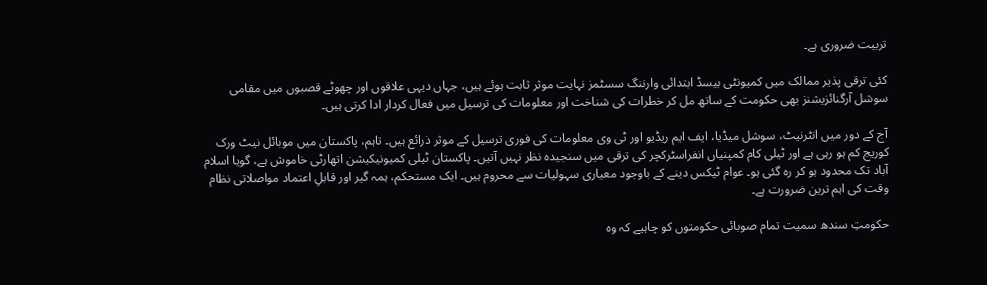تربیت ضروری ہے۔

کئی ترقی پذیر ممالک میں کمیونٹی بیسڈ ابتدائی وارننگ سسٹمز نہایت موثر ثابت ہوئے ہیں، جہاں دیہی علاقوں اور چھوٹے قصبوں میں مقامی سوشل آرگنائزیشنز بھی حکومت کے ساتھ مل کر خطرات کی شناخت اور معلومات کی ترسیل میں فعال کردار ادا کرتی ہیں۔

آج کے دور میں انٹرنیٹ، سوشل میڈیا، ایف ایم ریڈیو اور ٹی وی معلومات کی فوری ترسیل کے موثر ذرائع ہیں۔ تاہم، پاکستان میں موبائل نیٹ ورک کوریج کم ہو رہی ہے اور ٹیلی کام کمپنیاں انفراسٹرکچر کی ترقی میں سنجیدہ نظر نہیں آتیں۔ پاکستان ٹیلی کمیونیکیشن اتھارٹی خاموش ہے، گویا اسلام آباد تک محدود ہو کر رہ گئی ہو۔ عوام ٹیکس دینے کے باوجود معیاری سہولیات سے محروم ہیں۔ ایک مستحکم، ہمہ گیر اور قابلِ اعتماد مواصلاتی نظام وقت کی اہم ترین ضرورت ہے۔

حکومتِ سندھ سمیت تمام صوبائی حکومتوں کو چاہیے کہ وہ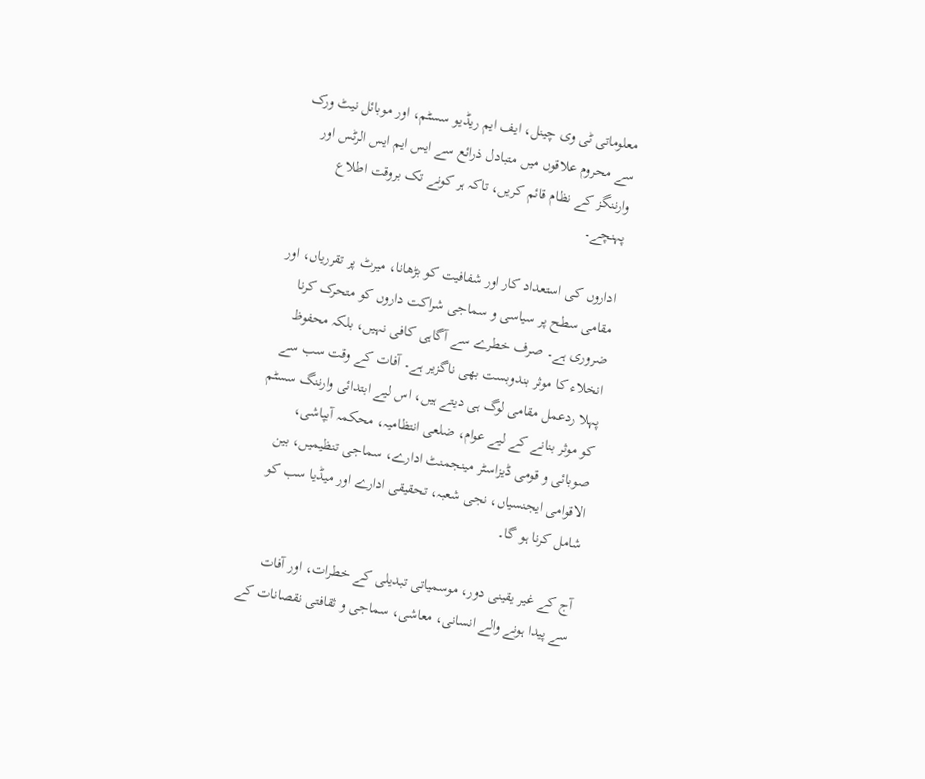معلوماتی ٹی وی چینل، ایف ایم ریڈیو سسٹم، اور موبائل نیٹ ورک سے محروم علاقوں میں متبادل ذرائع سے ایس ایم ایس الرٹس اور وارننگز کے نظام قائم کریں، تاکہ ہر کونے تک بروقت اطلاع پہنچے۔

اداروں کی استعداد کار اور شفافیت کو بڑھانا، میرٹ پر تقرریاں، اور مقامی سطح پر سیاسی و سماجی شراکت داروں کو متحرک کرنا ضروری ہے۔ صرف خطرے سے آگاہی کافی نہیں، بلکہ محفوظ انخلاء کا موثر بندوبست بھی ناگزیر ہے۔ آفات کے وقت سب سے پہلا ردعمل مقامی لوگ ہی دیتے ہیں، اس لیے ابتدائی وارننگ سسٹم کو موثر بنانے کے لیے عوام، ضلعی انتظامیہ، محکمہ آبپاشی، صوبائی و قومی ڈیزاسٹر مینجمنٹ ادارے، سماجی تنظیمیں، بین الاقوامی ایجنسیاں، نجی شعبہ، تحقیقی ادارے اور میڈیا سب کو شامل کرنا ہو گا۔

آج کے غیر یقینی دور، موسمیاتی تبدیلی کے خطرات، اور آفات سے پیدا ہونے والے انسانی، معاشی، سماجی و ثقافتی نقصانات کے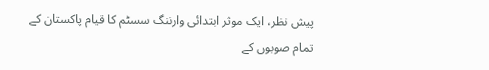پیش نظر، ایک موثر ابتدائی وارننگ سسٹم کا قیام پاکستان کے تمام صوبوں کے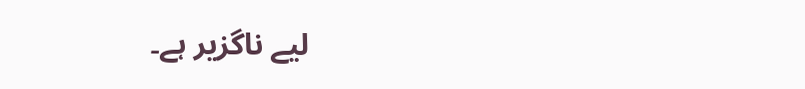لیے ناگزیر ہے۔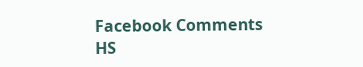Facebook Comments HS